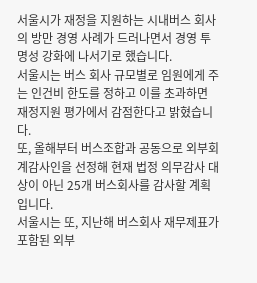서울시가 재정을 지원하는 시내버스 회사의 방만 경영 사례가 드러나면서 경영 투명성 강화에 나서기로 했습니다.
서울시는 버스 회사 규모별로 임원에게 주는 인건비 한도를 정하고 이를 초과하면 재정지원 평가에서 감점한다고 밝혔습니다.
또, 올해부터 버스조합과 공동으로 외부회계감사인을 선정해 현재 법정 의무감사 대상이 아닌 25개 버스회사를 감사할 계획입니다.
서울시는 또, 지난해 버스회사 재무제표가 포함된 외부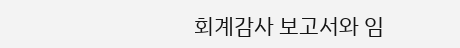회계감사 보고서와 임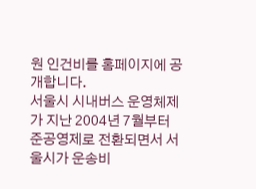원 인건비를 홈페이지에 공개합니다.
서울시 시내버스 운영체제가 지난 2004년 7월부터 준공영제로 전환되면서 서울시가 운송비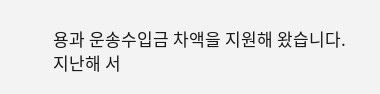용과 운송수입금 차액을 지원해 왔습니다.
지난해 서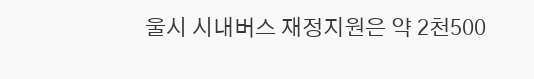울시 시내버스 재정지원은 약 2천500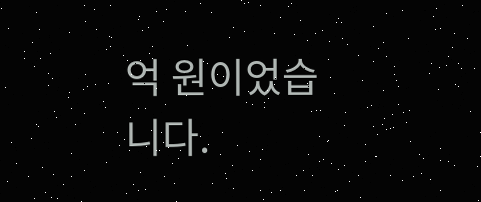억 원이었습니다.